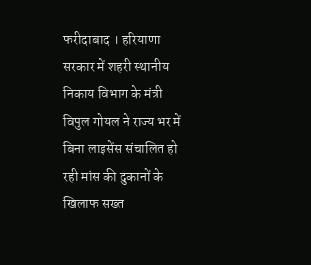फरीदाबाद । हरियाणा सरकार में शहरी स्थानीय निकाय विभाग के मंत्री विपुल गोयल ने राज्य भर में बिना लाइसेंस संचालित हो रही मांस की दुकानों के खिलाफ सख्त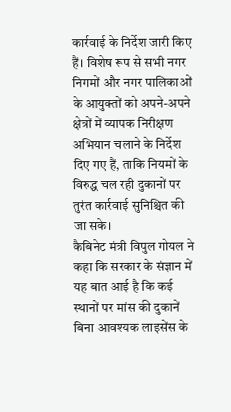कार्रवाई के निर्देश जारी किए हैं। विशेष रूप से सभी नगर निगमों और नगर पालिकाओं के आयुक्तों को अपने-अपने क्षेत्रों में व्यापक निरीक्षण अभियान चलाने के निर्देश दिए गए हैं, ताकि नियमों के विरुद्ध चल रही दुकानों पर तुरंत कार्रवाई सुनिश्चित की जा सके।
कैबिनेट मंत्री विपुल गोयल ने कहा कि सरकार के संज्ञान में यह बात आई है कि कई स्थानों पर मांस की दुकानें बिना आवश्यक लाइसेंस के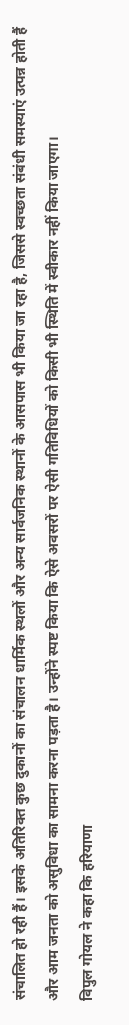संचालित हो रही हैं। इसके अतिरिक्त कुछ दुकानों का संचालन धार्मिक स्थलों और अन्य सार्वजनिक स्थानों के आसपास भी किया जा रहा है, जिससे स्वच्छता संबंधी समस्याएं उत्पन्न होती हैं और आम जनता को असुविधा का सामना करना पड़ता है। उन्होंने स्पष्ट किया कि ऐसे अवसरों पर ऐसी गतिविधियों को किसी भी स्थिति में स्वीकार नहीं किया जाएगा।
विपुल गोयल ने कहा कि हरियाणा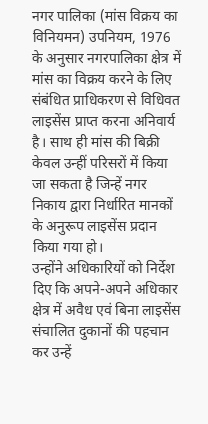नगर पालिका (मांस विक्रय का विनियमन) उपनियम, 1976 के अनुसार नगरपालिका क्षेत्र में मांस का विक्रय करने के लिए संबंधित प्राधिकरण से विधिवत लाइसेंस प्राप्त करना अनिवार्य है। साथ ही मांस की बिक्री केवल उन्हीं परिसरों में किया जा सकता है जिन्हें नगर निकाय द्वारा निर्धारित मानकों के अनुरूप लाइसेंस प्रदान किया गया हो।
उन्होंने अधिकारियों को निर्देश दिए कि अपने-अपने अधिकार क्षेत्र में अवैध एवं बिना लाइसेंस संचालित दुकानों की पहचान कर उन्हें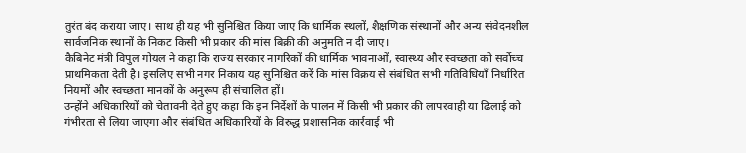तुरंत बंद कराया जाए। साथ ही यह भी सुनिश्चित किया जाए कि धार्मिक स्थलों, शैक्षणिक संस्थानों और अन्य संवेदनशील सार्वजनिक स्थानों के निकट किसी भी प्रकार की मांस बिक्री की अनुमति न दी जाए।
कैबिनेट मंत्री विपुल गोयल ने कहा कि राज्य सरकार नागरिकों की धार्मिक भावनाओं, स्वास्थ्य और स्वच्छता को सर्वोच्च प्राथमिकता देती है। इसलिए सभी नगर निकाय यह सुनिश्चित करें कि मांस विक्रय से संबंधित सभी गतिविधियाँ निर्धारित नियमों और स्वच्छता मानकों के अनुरूप ही संचालित हों।
उन्होंने अधिकारियों को चेतावनी देते हुए कहा कि इन निर्देशों के पालन में किसी भी प्रकार की लापरवाही या ढिलाई को गंभीरता से लिया जाएगा और संबंधित अधिकारियों के विरुद्ध प्रशासनिक कार्रवाई भी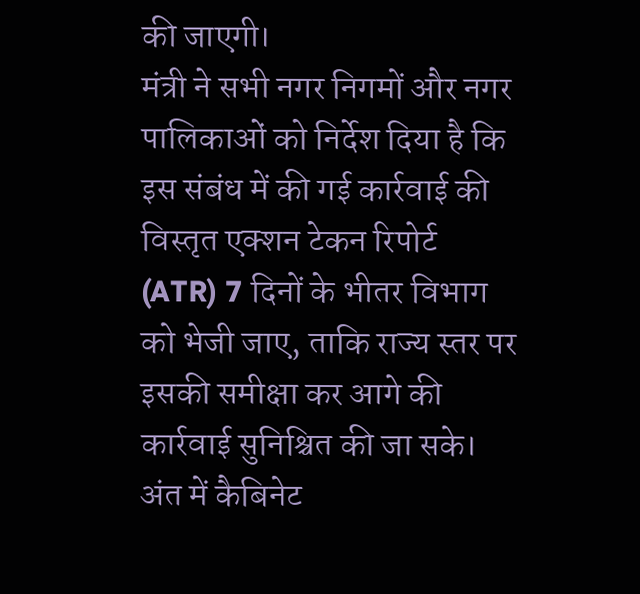की जाएगी।
मंत्री ने सभी नगर निगमों और नगर पालिकाओं को निर्देश दिया है कि इस संबंध में की गई कार्रवाई की विस्तृत एक्शन टेकन रिपोर्ट (ATR) 7 दिनों के भीतर विभाग को भेजी जाए, ताकि राज्य स्तर पर इसकी समीक्षा कर आगे की कार्रवाई सुनिश्चित की जा सके।
अंत में कैबिनेट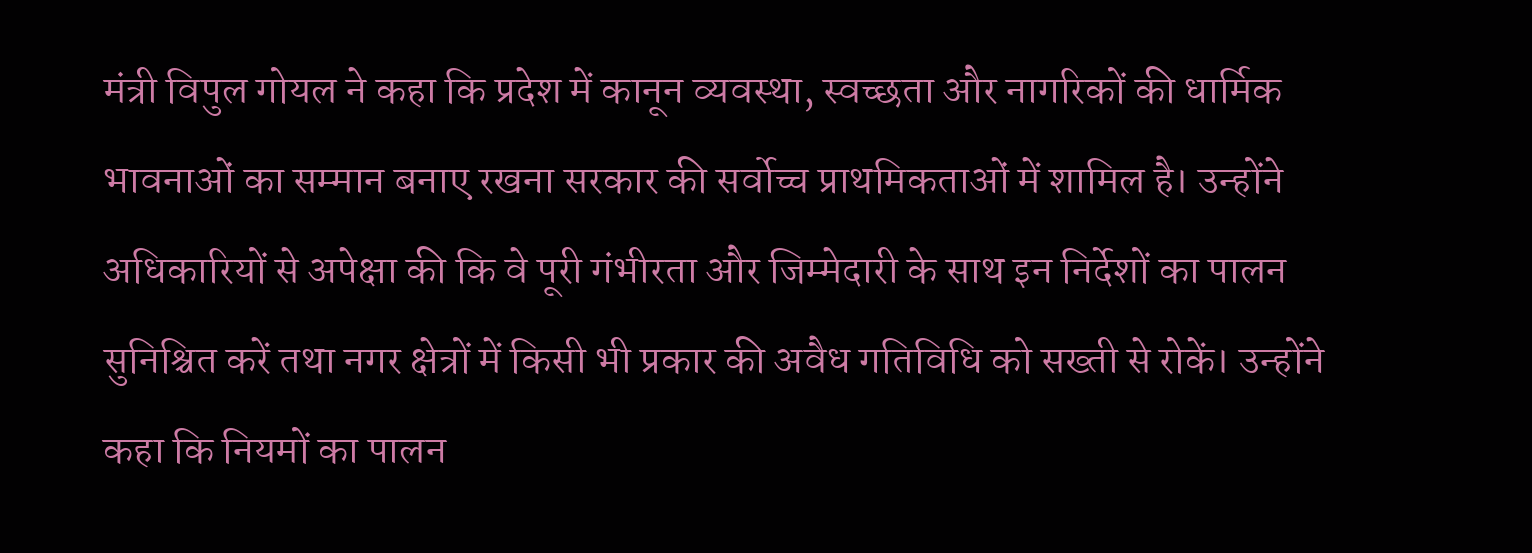मंत्री विपुल गोयल ने कहा कि प्रदेश में कानून व्यवस्था, स्वच्छता और नागरिकों की धार्मिक भावनाओं का सम्मान बनाए रखना सरकार की सर्वोच्च प्राथमिकताओं में शामिल है। उन्होंने अधिकारियों से अपेक्षा की कि वे पूरी गंभीरता और जिम्मेदारी के साथ इन निर्देशों का पालन सुनिश्चित करें तथा नगर क्षेत्रों में किसी भी प्रकार की अवैध गतिविधि को सख्ती से रोकें। उन्होंने कहा कि नियमों का पालन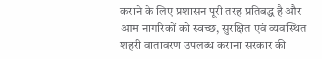कराने के लिए प्रशासन पूरी तरह प्रतिबद्ध है और आम नागरिकों को स्वच्छ, सुरक्षित एवं व्यवस्थित शहरी वातावरण उपलब्ध कराना सरकार की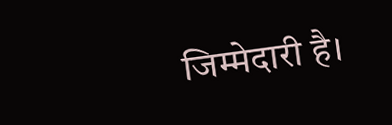जिम्मेदारी है।